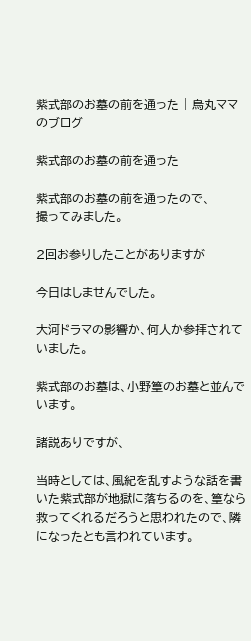紫式部のお墓の前を通った | 烏丸ママのブログ

紫式部のお墓の前を通った

紫式部のお墓の前を通ったので、
撮ってみました。

2回お参りしたことがありますが

今日はしませんでした。

大河ドラマの影響か、何人か参拝されていました。

紫式部のお墓は、小野篁のお墓と並んでいます。

諸説ありですが、

当時としては、風紀を乱すような話を書いた紫式部が地獄に落ちるのを、篁なら救ってくれるだろうと思われたので、隣になったとも言われています。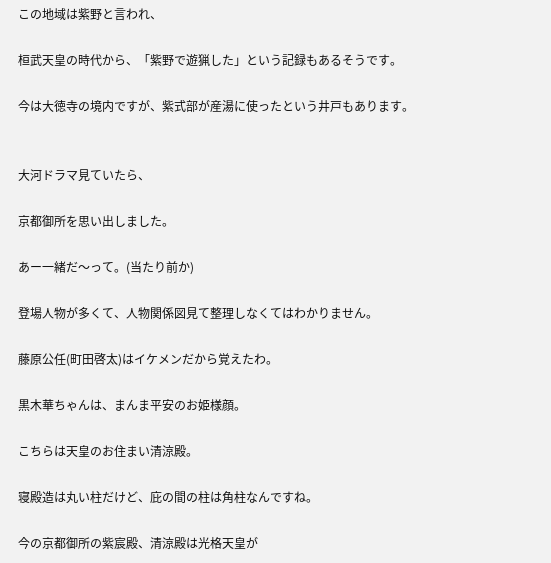この地域は紫野と言われ、

桓武天皇の時代から、「紫野で遊猟した」という記録もあるそうです。

今は大徳寺の境内ですが、紫式部が産湯に使ったという井戸もあります。


大河ドラマ見ていたら、

京都御所を思い出しました。

あー一緒だ〜って。(当たり前か)

登場人物が多くて、人物関係図見て整理しなくてはわかりません。

藤原公任(町田啓太)はイケメンだから覚えたわ。

黒木華ちゃんは、まんま平安のお姫様顔。

こちらは天皇のお住まい清涼殿。

寝殿造は丸い柱だけど、庇の間の柱は角柱なんですね。

今の京都御所の紫宸殿、清涼殿は光格天皇が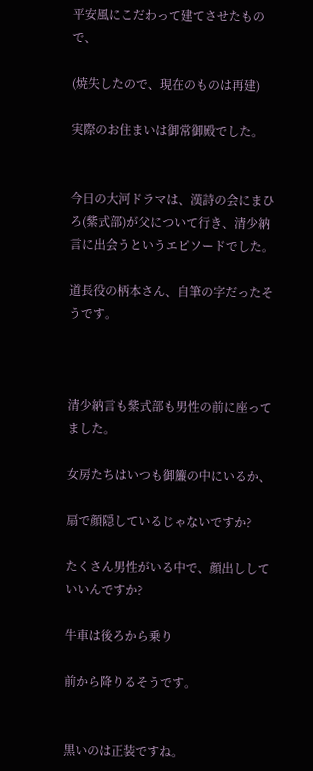平安風にこだわって建てさせたもので、

(焼失したので、現在のものは再建)

実際のお住まいは御常御殿でした。


今日の大河ドラマは、漢詩の会にまひろ(紫式部)が父について行き、清少納言に出会うというエピソードでした。

道長役の柄本さん、自筆の字だったそうです。



清少納言も紫式部も男性の前に座ってました。

女房たちはいつも御簾の中にいるか、

扇で顔隠しているじゃないですか?

たくさん男性がいる中で、顔出ししていいんですか?

牛車は後ろから乗り

前から降りるそうです。


黒いのは正装ですね。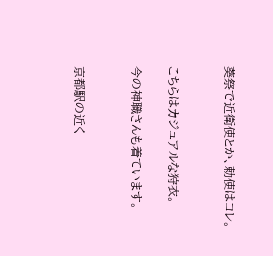葵祭で近衛使とか、勅使はコレ。


こちらはカジュアルな狩衣。

今の神職さんも着ています。


京都駅の近く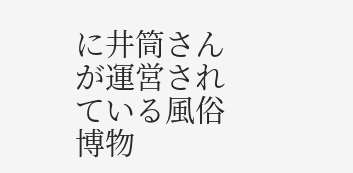に井筒さんが運営されている風俗博物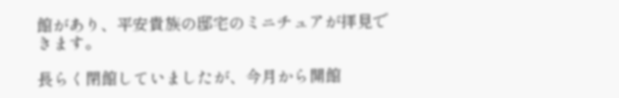館があり、平安貴族の邸宅のミニチュアが拝見できます。

長らく閉館していましたが、今月から開館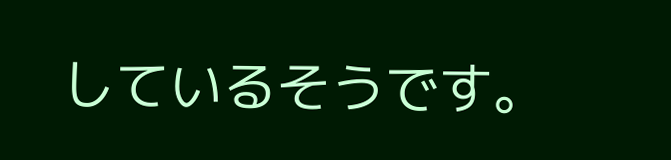しているそうです。